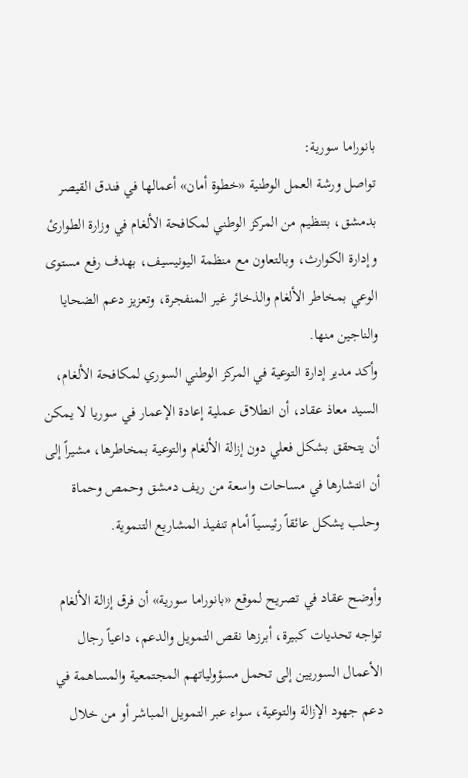بانوراما سورية:
تواصل ورشة العمل الوطنية «خطوة أمان» أعمالها في فندق القيصر بدمشق، بتنظيم من المركز الوطني لمكافحة الألغام في وزارة الطوارئ وإدارة الكوارث، وبالتعاون مع منظمة اليونيسيف، بهدف رفع مستوى الوعي بمخاطر الألغام والذخائر غير المنفجرة، وتعزيز دعم الضحايا والناجين منها.
وأكد مدير إدارة التوعية في المركز الوطني السوري لمكافحة الألغام، السيد معاذ عقاد، أن انطلاق عملية إعادة الإعمار في سوريا لا يمكن أن يتحقق بشكل فعلي دون إزالة الألغام والتوعية بمخاطرها، مشيراً إلى أن انتشارها في مساحات واسعة من ريف دمشق وحمص وحماة وحلب يشكل عائقاً رئيسياً أمام تنفيذ المشاريع التنموية.

وأوضح عقاد في تصريح لموقع «بانوراما سورية» أن فرق إزالة الألغام تواجه تحديات كبيرة، أبرزها نقص التمويل والدعم، داعياً رجال الأعمال السوريين إلى تحمل مسؤولياتهم المجتمعية والمساهمة في دعم جهود الإزالة والتوعية، سواء عبر التمويل المباشر أو من خلال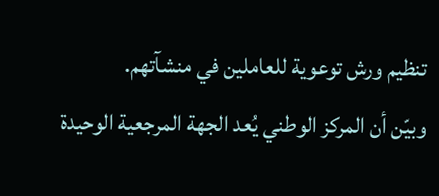تنظيم ورش توعوية للعاملين في منشآتهم.
وبيّن أن المركز الوطني يُعد الجهة المرجعية الوحيدة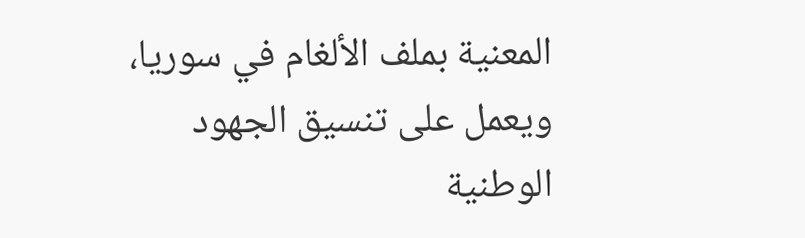المعنية بملف الألغام في سوريا، ويعمل على تنسيق الجهود الوطنية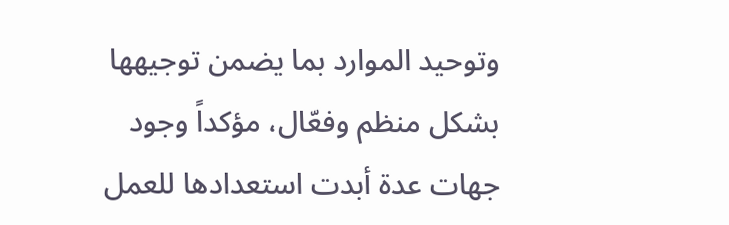وتوحيد الموارد بما يضمن توجيهها بشكل منظم وفعّال، مؤكداً وجود جهات عدة أبدت استعدادها للعمل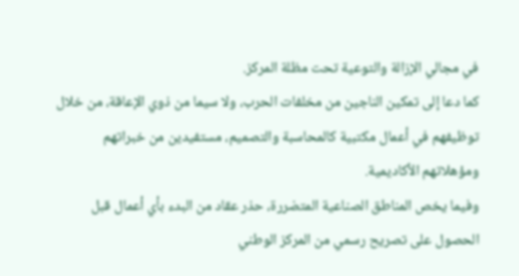في مجالي الإزالة والتوعية تحت مظلة المركز.
كما دعا إلى تمكين الناجين من مخلفات الحرب، ولا سيما من ذوي الإعاقة، من خلال توظيفهم في أعمال مكتبية كالمحاسبة والتصميم، مستفيدين من خبراتهم ومؤهلاتهم الأكاديمية.
وفيما يخص المناطق الصناعية المتضررة، حذر عقاد من البدء بأي أعمال قبل الحصول على تصريح رسمي من المركز الوطني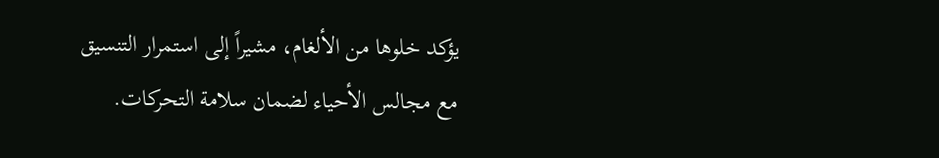يؤكد خلوها من الألغام، مشيراً إلى استمرار التنسيق مع مجالس الأحياء لضمان سلامة التحركات.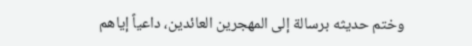وختم حديثه برسالة إلى المهجرين العائدين، داعياً إياهم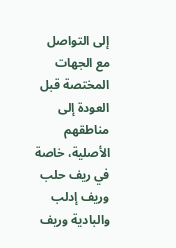إلى التواصل مع الجهات المختصة قبل العودة إلى مناطقهم الأصلية، خاصة في ريف حلب وريف إدلب والبادية وريف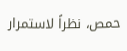حمص، نظراً لاستمرار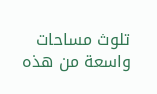تلوث مساحات واسعة من هذه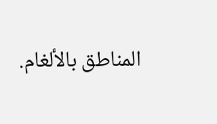المناطق بالألغام.